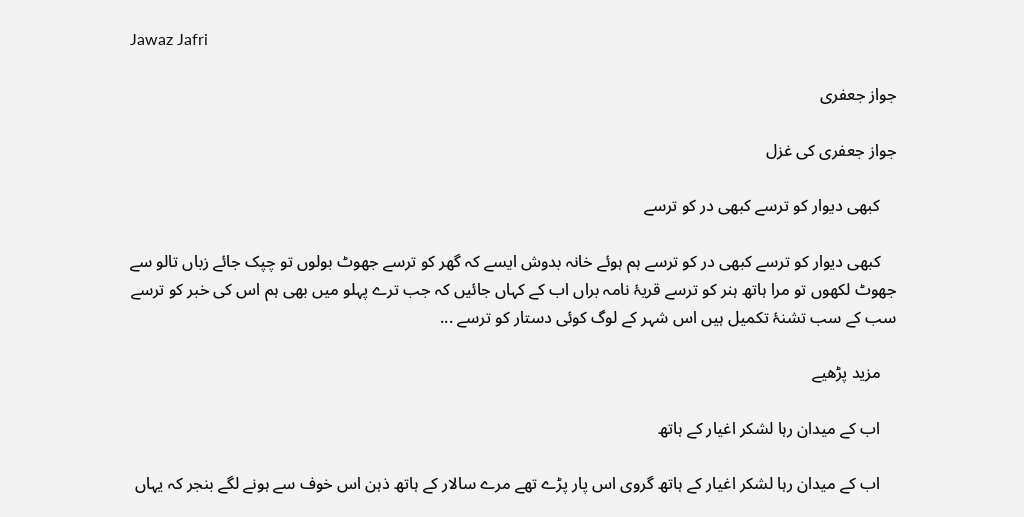Jawaz Jafri

جواز جعفری

جواز جعفری کی غزل

    کبھی دیوار کو ترسے کبھی در کو ترسے

    کبھی دیوار کو ترسے کبھی در کو ترسے ہم ہوئے خانہ بدوش ایسے کہ گھر کو ترسے جھوٹ بولوں تو چپک جائے زباں تالو سے جھوٹ لکھوں تو مرا ہاتھ ہنر کو ترسے قریۂ نامہ براں اب کے کہاں جائیں کہ جب ترے پہلو میں بھی ہم اس کی خبر کو ترسے سب کے سب تشنۂ تکمیل ہیں اس شہر کے لوگ کوئی دستار کو ترسے ...

    مزید پڑھیے

    اب کے میدان رہا لشکر اغیار کے ہاتھ

    اب کے میدان رہا لشکر اغیار کے ہاتھ گروی اس پار پڑے تھے مرے سالار کے ہاتھ ذہن اس خوف سے ہونے لگے بنجر کہ یہاں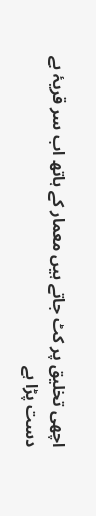اچھی تخلیق پر کٹ جاتے ہیں معمار کے ہاتھ اب سر قریۂ بے دست پڑا ہے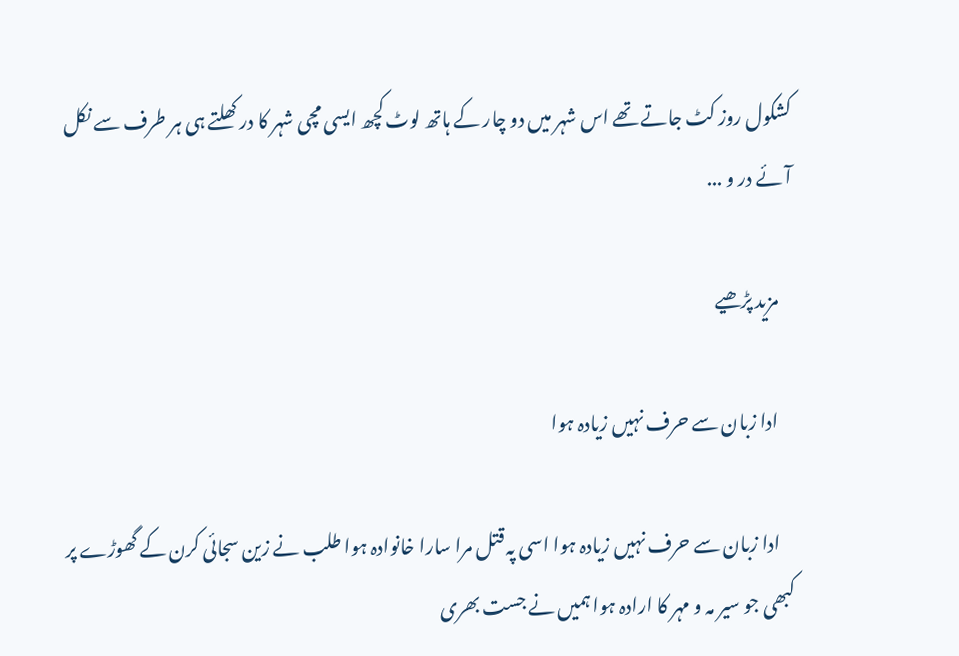کشکول روز کٹ جاتے تھے اس شہر میں دو چار کے ہاتھ لوٹ کچھ ایسی مچی شہر کا در کھلتے ہی ہر طرف سے نکل آئے در و ...

    مزید پڑھیے

    ادا زبان سے حرف نہیں زیادہ ہوا

    ادا زبان سے حرف نہیں زیادہ ہوا اسی پہ قتل مرا سارا خانوادہ ہوا طلب نے زین سجائی کرن کے گھوڑے پر کبھی جو سیر مہ و مہر کا ارادہ ہوا ہمیں نے جست بھری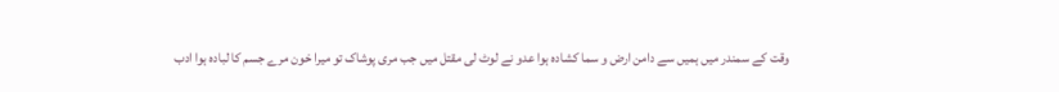وقت کے سمندر میں ہمیں سے دامن ارض و سما کشادہ ہوا عدو نے لوٹ لی مقتل میں جب مری پوشاک تو میرا خون مرے جسم کا لبادہ ہوا ادب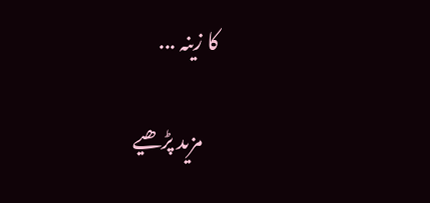کا زینہ ...

    مزید پڑھیے